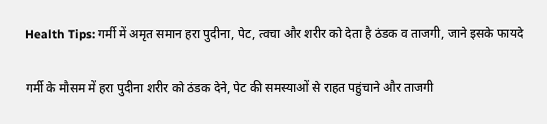Health Tips: गर्मी में अमृत समान हरा पुदीना, पेट, त्वचा और शरीर को देता है ठंडक व ताजगी, जाने इसके फायदे

गर्मी के मौसम में हरा पुदीना शरीर को ठंडक देने, पेट की समस्याओं से राहत पहुंचाने और ताजगी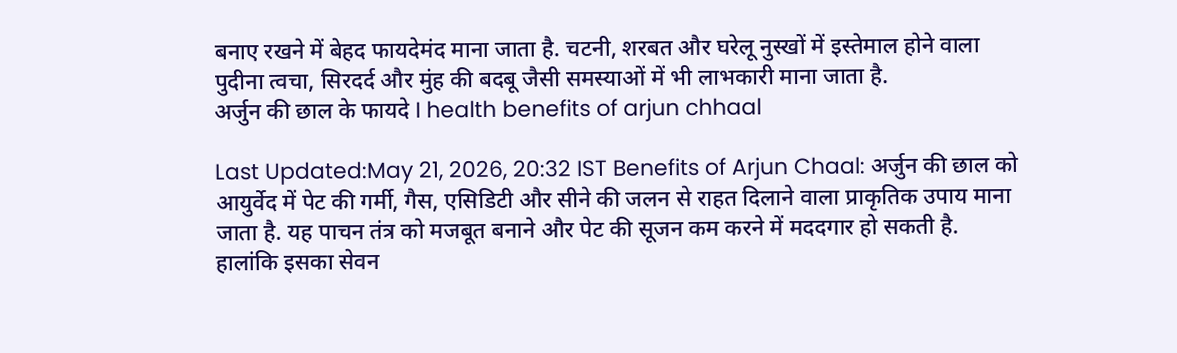बनाए रखने में बेहद फायदेमंद माना जाता है. चटनी, शरबत और घरेलू नुस्खों में इस्तेमाल होने वाला पुदीना त्वचा, सिरदर्द और मुंह की बदबू जैसी समस्याओं में भी लाभकारी माना जाता है.
अर्जुन की छाल के फायदे I health benefits of arjun chhaal

Last Updated:May 21, 2026, 20:32 IST Benefits of Arjun Chaal: अर्जुन की छाल को आयुर्वेद में पेट की गर्मी, गैस, एसिडिटी और सीने की जलन से राहत दिलाने वाला प्राकृतिक उपाय माना जाता है. यह पाचन तंत्र को मजबूत बनाने और पेट की सूजन कम करने में मददगार हो सकती है. हालांकि इसका सेवन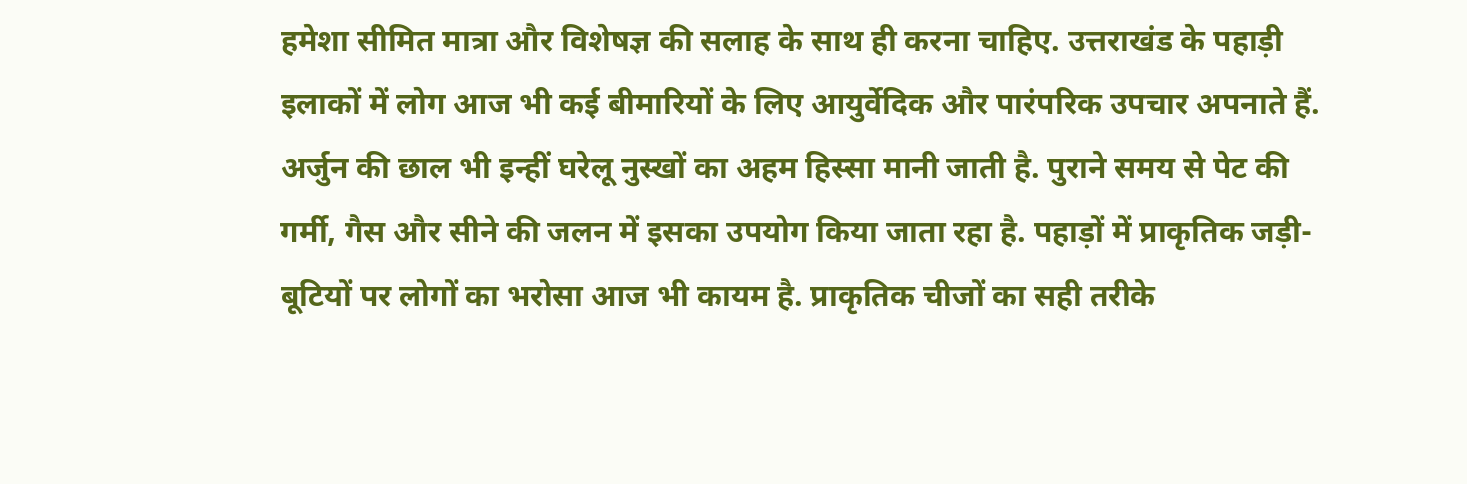हमेशा सीमित मात्रा और विशेषज्ञ की सलाह के साथ ही करना चाहिए. उत्तराखंड के पहाड़ी इलाकों में लोग आज भी कई बीमारियों के लिए आयुर्वेदिक और पारंपरिक उपचार अपनाते हैं. अर्जुन की छाल भी इन्हीं घरेलू नुस्खों का अहम हिस्सा मानी जाती है. पुराने समय से पेट की गर्मी, गैस और सीने की जलन में इसका उपयोग किया जाता रहा है. पहाड़ों में प्राकृतिक जड़ी-बूटियों पर लोगों का भरोसा आज भी कायम है. प्राकृतिक चीजों का सही तरीके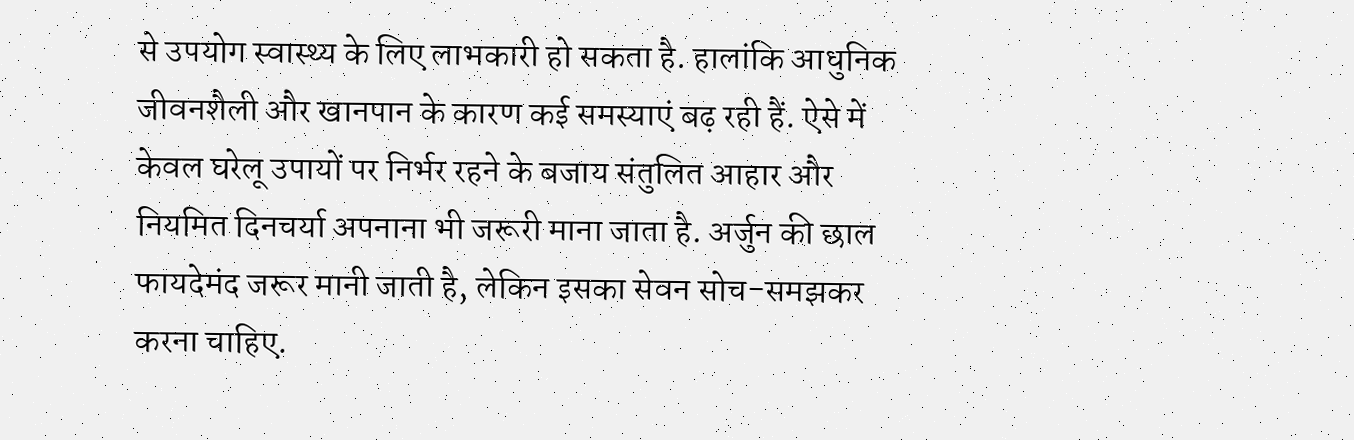से उपयोग स्वास्थ्य के लिए लाभकारी हो सकता है. हालांकि आधुनिक जीवनशैली और खानपान के कारण कई समस्याएं बढ़ रही हैं. ऐसे में केवल घरेलू उपायों पर निर्भर रहने के बजाय संतुलित आहार और नियमित दिनचर्या अपनाना भी जरूरी माना जाता है. अर्जुन की छाल फायदेमंद जरूर मानी जाती है, लेकिन इसका सेवन सोच-समझकर करना चाहिए.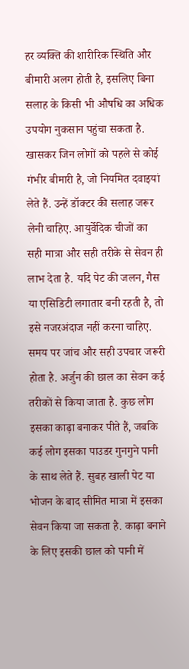हर व्यक्ति की शारीरिक स्थिति और बीमारी अलग होती है, इसलिए बिना सलाह के किसी भी औषधि का अधिक उपयोग नुकसान पहुंचा सकता है. खासकर जिन लोगों को पहले से कोई गंभीर बीमारी है, जो नियमित दवाइयां लेते हैं. उन्हें डॉक्टर की सलाह जरूर लेनी चाहिए. आयुर्वेदिक चीजों का सही मात्रा और सही तरीके से सेवन ही लाभ देता है. यदि पेट की जलन, गैस या एसिडिटी लगातार बनी रहती है, तो इसे नजरअंदाज नहीं करना चाहिए. समय पर जांच और सही उपचार जरूरी होता है. अर्जुन की छाल का सेवन कई तरीकों से किया जाता है. कुछ लोग इसका काढ़ा बनाकर पीते हैं, जबकि कई लोग इसका पाउडर गुनगुने पानी के साथ लेते हैं. सुबह खाली पेट या भोजन के बाद सीमित मात्रा में इसका सेवन किया जा सकता है. काढ़ा बनाने के लिए इसकी छाल को पानी में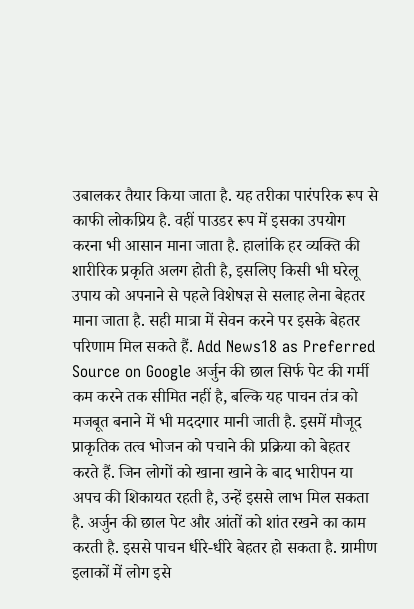उबालकर तैयार किया जाता है. यह तरीका पारंपरिक रूप से काफी लोकप्रिय है. वहीं पाउडर रूप में इसका उपयोग करना भी आसान माना जाता है. हालांकि हर व्यक्ति की शारीरिक प्रकृति अलग होती है, इसलिए किसी भी घरेलू उपाय को अपनाने से पहले विशेषज्ञ से सलाह लेना बेहतर माना जाता है. सही मात्रा में सेवन करने पर इसके बेहतर परिणाम मिल सकते हैं. Add News18 as Preferred Source on Google अर्जुन की छाल सिर्फ पेट की गर्मी कम करने तक सीमित नहीं है, बल्कि यह पाचन तंत्र को मजबूत बनाने में भी मददगार मानी जाती है. इसमें मौजूद प्राकृतिक तत्व भोजन को पचाने की प्रक्रिया को बेहतर करते हैं. जिन लोगों को खाना खाने के बाद भारीपन या अपच की शिकायत रहती है, उन्हें इससे लाभ मिल सकता है. अर्जुन की छाल पेट और आंतों को शांत रखने का काम करती है. इससे पाचन धीरे-धीरे बेहतर हो सकता है. ग्रामीण इलाकों में लोग इसे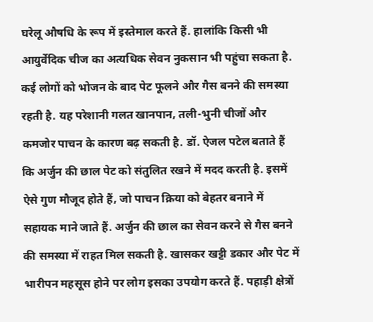घरेलू औषधि के रूप में इस्तेमाल करते हैं. हालांकि किसी भी आयुर्वेदिक चीज का अत्यधिक सेवन नुकसान भी पहुंचा सकता है. कई लोगों को भोजन के बाद पेट फूलने और गैस बनने की समस्या रहती है. यह परेशानी गलत खानपान, तली-भुनी चीजों और कमजोर पाचन के कारण बढ़ सकती है. डॉ. ऐजल पटेल बताते हैं कि अर्जुन की छाल पेट को संतुलित रखने में मदद करती है. इसमें ऐसे गुण मौजूद होते हैं, जो पाचन क्रिया को बेहतर बनाने में सहायक माने जाते हैं. अर्जुन की छाल का सेवन करने से गैस बनने की समस्या में राहत मिल सकती है. खासकर खट्टी डकार और पेट में भारीपन महसूस होने पर लोग इसका उपयोग करते हैं. पहाड़ी क्षेत्रों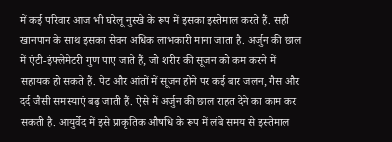में कई परिवार आज भी घरेलू नुस्खे के रूप में इसका इस्तेमाल करते हैं. सही खानपान के साथ इसका सेवन अधिक लाभकारी माना जाता है. अर्जुन की छाल में एंटी-इंफ्लेमेटरी गुण पाए जाते हैं, जो शरीर की सूजन को कम करने में सहायक हो सकते हैं. पेट और आंतों में सूजन होने पर कई बार जलन, गैस और दर्द जैसी समस्याएं बढ़ जाती हैं. ऐसे में अर्जुन की छाल राहत देने का काम कर सकती है. आयुर्वेद में इसे प्राकृतिक औषधि के रूप में लंबे समय से इस्तेमाल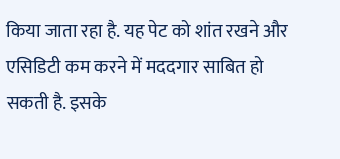किया जाता रहा है. यह पेट को शांत रखने और एसिडिटी कम करने में मददगार साबित हो सकती है. इसके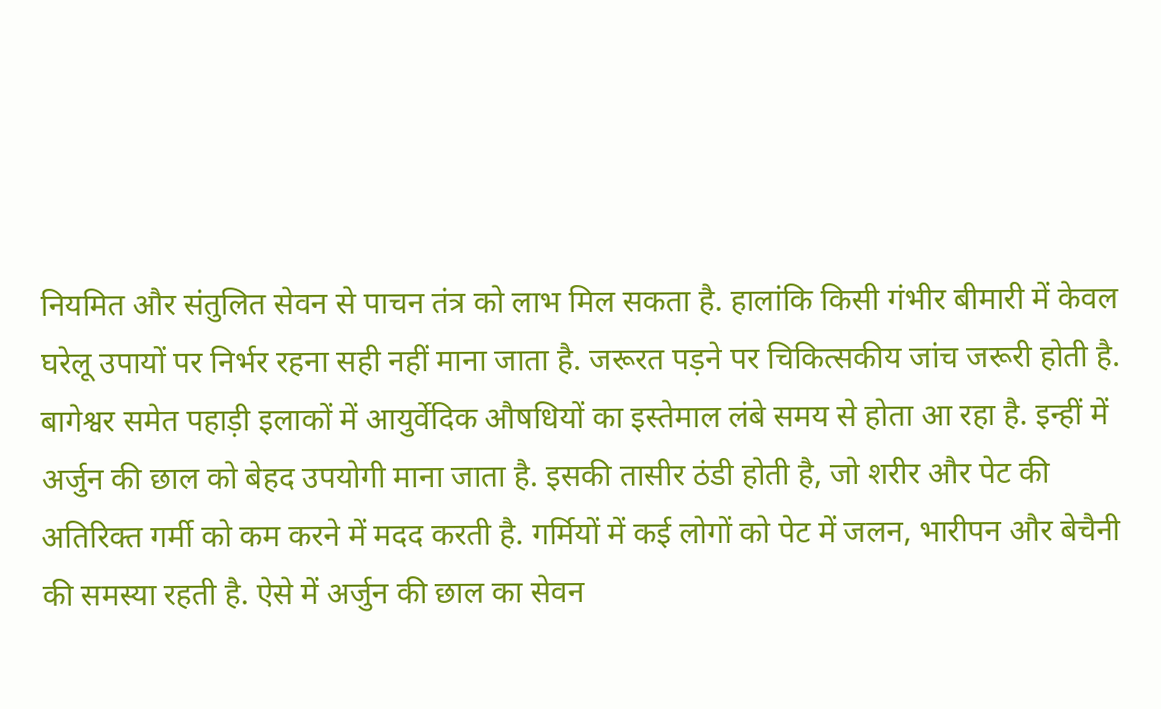नियमित और संतुलित सेवन से पाचन तंत्र को लाभ मिल सकता है. हालांकि किसी गंभीर बीमारी में केवल घरेलू उपायों पर निर्भर रहना सही नहीं माना जाता है. जरूरत पड़ने पर चिकित्सकीय जांच जरूरी होती है. बागेश्वर समेत पहाड़ी इलाकों में आयुर्वेदिक औषधियों का इस्तेमाल लंबे समय से होता आ रहा है. इन्हीं में अर्जुन की छाल को बेहद उपयोगी माना जाता है. इसकी तासीर ठंडी होती है, जो शरीर और पेट की अतिरिक्त गर्मी को कम करने में मदद करती है. गर्मियों में कई लोगों को पेट में जलन, भारीपन और बेचैनी की समस्या रहती है. ऐसे में अर्जुन की छाल का सेवन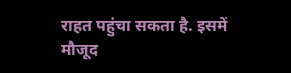राहत पहुंचा सकता है. इसमें मौजूद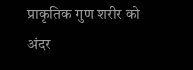प्राकृतिक गुण शरीर को अंदर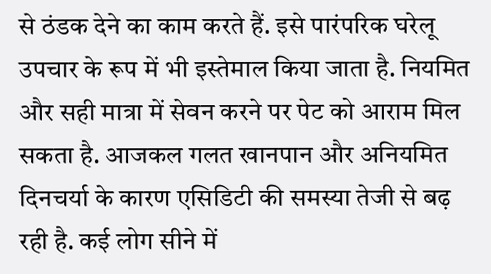से ठंडक देने का काम करते हैं. इसे पारंपरिक घरेलू उपचार के रूप में भी इस्तेमाल किया जाता है. नियमित और सही मात्रा में सेवन करने पर पेट को आराम मिल सकता है. आजकल गलत खानपान और अनियमित दिनचर्या के कारण एसिडिटी की समस्या तेजी से बढ़ रही है. कई लोग सीने में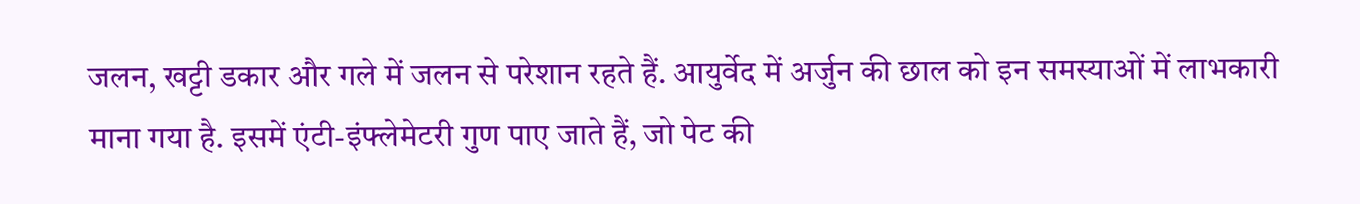जलन, खट्टी डकार और गले में जलन से परेशान रहते हैं. आयुर्वेद में अर्जुन की छाल को इन समस्याओं में लाभकारी माना गया है. इसमें एंटी-इंफ्लेमेटरी गुण पाए जाते हैं, जो पेट की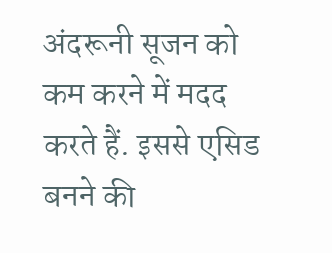अंदरूनी सूजन को कम करने में मदद करते हैं. इससे एसिड बनने की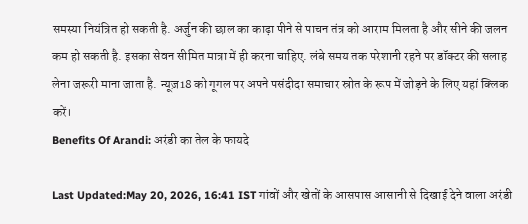समस्या नियंत्रित हो सकती है. अर्जुन की छाल का काढ़ा पीने से पाचन तंत्र को आराम मिलता है और सीने की जलन कम हो सकती है. इसका सेवन सीमित मात्रा में ही करना चाहिए. लंबे समय तक परेशानी रहने पर डॉक्टर की सलाह लेना जरूरी माना जाता है. न्यूज़18 को गूगल पर अपने पसंदीदा समाचार स्रोत के रूप में जोड़ने के लिए यहां क्लिक करें।
Benefits Of Arandi: अरंडी का तेल के फायदे

Last Updated:May 20, 2026, 16:41 IST गांवों और खेतों के आसपास आसानी से दिखाई देने वाला अरंडी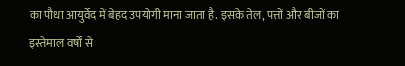का पौधा आयुर्वेद में बेहद उपयोगी माना जाता है. इसके तेल, पत्तों और बीजों का इस्तेमाल वर्षों से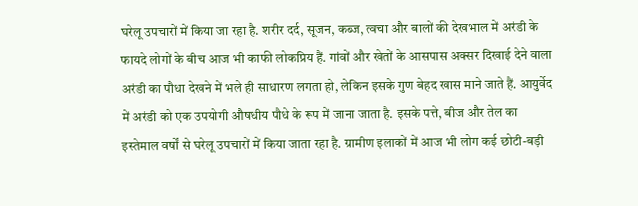घरेलू उपचारों में किया जा रहा है. शरीर दर्द, सूजन, कब्ज, त्वचा और बालों की देखभाल में अरंडी के फायदे लोगों के बीच आज भी काफी लोकप्रिय हैं. गांवों और खेतों के आसपास अक्सर दिखाई देने वाला अरंडी का पौधा देखने में भले ही साधारण लगता हो, लेकिन इसके गुण बेहद खास माने जाते हैं. आयुर्वेद में अरंडी को एक उपयोगी औषधीय पौधे के रूप में जाना जाता है. इसके पत्ते, बीज और तेल का इस्तेमाल वर्षों से घरेलू उपचारों में किया जाता रहा है. ग्रामीण इलाकों में आज भी लोग कई छोटी-बड़ी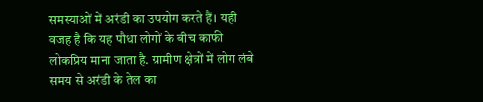समस्याओं में अरंडी का उपयोग करते हैं। यही वजह है कि यह पौधा लोगों के बीच काफी लोकप्रिय माना जाता है. ग्रामीण क्षेत्रों में लोग लंबे समय से अरंडी के तेल का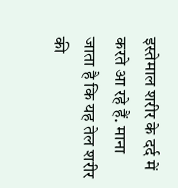इस्तेमाल शरीर के दर्द में करते आ रहे हैं. माना जाता है कि यह तेल शरीर की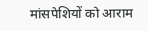मांसपेशियों को आराम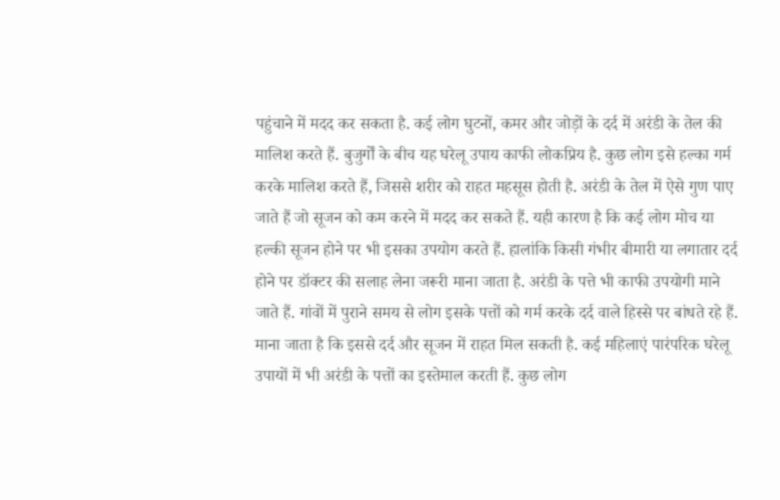पहुंचाने में मदद कर सकता है. कई लोग घुटनों, कमर और जोड़ों के दर्द में अरंडी के तेल की मालिश करते हैं. बुजुर्गों के बीच यह घरेलू उपाय काफी लोकप्रिय है. कुछ लोग इसे हल्का गर्म करके मालिश करते हैं, जिससे शरीर को राहत महसूस होती है. अरंडी के तेल में ऐसे गुण पाए जाते हैं जो सूजन को कम करने में मदद कर सकते हैं. यही कारण है कि कई लोग मोच या हल्की सूजन होने पर भी इसका उपयोग करते हैं. हालांकि किसी गंभीर बीमारी या लगातार दर्द होने पर डॉक्टर की सलाह लेना जरूरी माना जाता है. अरंडी के पत्ते भी काफी उपयोगी माने जाते हैं. गांवों में पुराने समय से लोग इसके पत्तों को गर्म करके दर्द वाले हिस्से पर बांधते रहे हैं. माना जाता है कि इससे दर्द और सूजन में राहत मिल सकती है. कई महिलाएं पारंपरिक घरेलू उपायों में भी अरंडी के पत्तों का इस्तेमाल करती हैं. कुछ लोग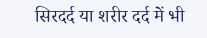सिरदर्द या शरीर दर्द में भी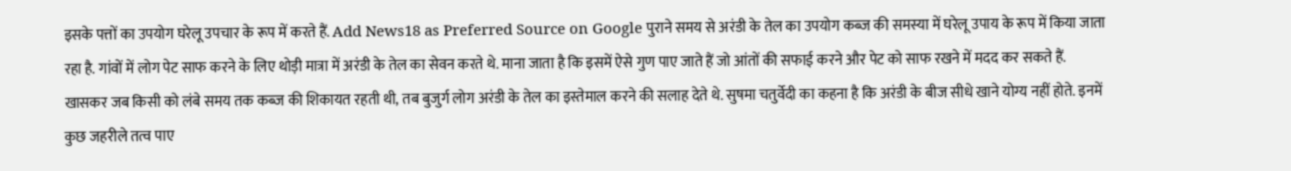इसके पत्तों का उपयोग घरेलू उपचार के रूप में करते हैं. Add News18 as Preferred Source on Google पुराने समय से अरंडी के तेल का उपयोग कब्ज की समस्या में घरेलू उपाय के रूप में किया जाता रहा है. गांवों में लोग पेट साफ करने के लिए थोड़ी मात्रा में अरंडी के तेल का सेवन करते थे. माना जाता है कि इसमें ऐसे गुण पाए जाते हैं जो आंतों की सफाई करने और पेट को साफ रखने में मदद कर सकते हैं. खासकर जब किसी को लंबे समय तक कब्ज की शिकायत रहती थी, तब बुजुर्ग लोग अरंडी के तेल का इस्तेमाल करने की सलाह देते थे. सुषमा चतुर्वेदी का कहना है कि अरंडी के बीज सीधे खाने योग्य नहीं होते. इनमें कुछ जहरीले तत्व पाए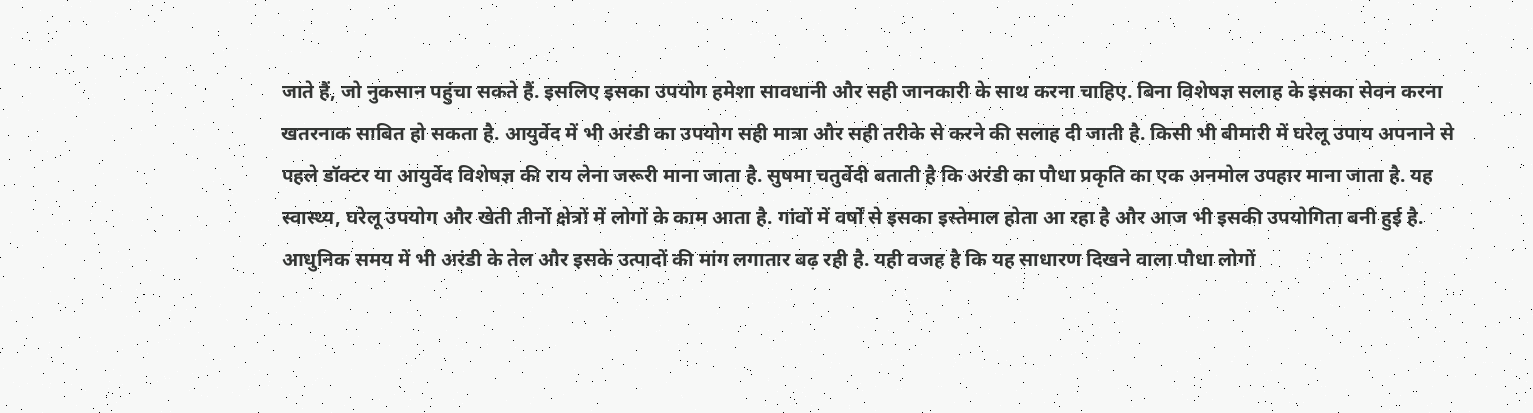जाते हैं, जो नुकसान पहुंचा सकते हैं. इसलिए इसका उपयोग हमेशा सावधानी और सही जानकारी के साथ करना चाहिए. बिना विशेषज्ञ सलाह के इसका सेवन करना खतरनाक साबित हो सकता है. आयुर्वेद में भी अरंडी का उपयोग सही मात्रा और सही तरीके से करने की सलाह दी जाती है. किसी भी बीमारी में घरेलू उपाय अपनाने से पहले डॉक्टर या आयुर्वेद विशेषज्ञ की राय लेना जरूरी माना जाता है. सुषमा चतुर्वेदी बताती है कि अरंडी का पौधा प्रकृति का एक अनमोल उपहार माना जाता है. यह स्वास्थ्य, घरेलू उपयोग और खेती तीनों क्षेत्रों में लोगों के काम आता है. गांवों में वर्षों से इसका इस्तेमाल होता आ रहा है और आज भी इसकी उपयोगिता बनी हुई है. आधुनिक समय में भी अरंडी के तेल और इसके उत्पादों की मांग लगातार बढ़ रही है. यही वजह है कि यह साधारण दिखने वाला पौधा लोगों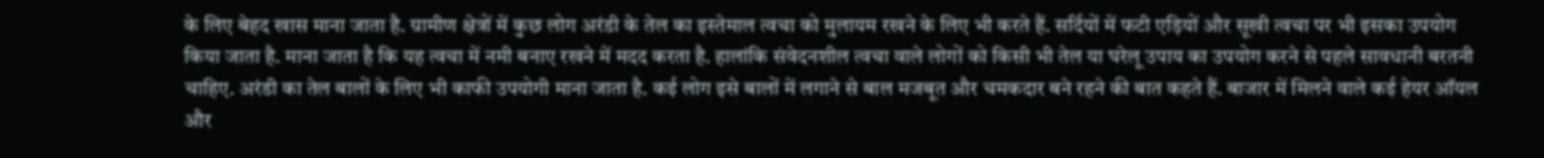के लिए बेहद खास माना जाता है. ग्रामीण क्षेत्रों में कुछ लोग अरंडी के तेल का इस्तेमाल त्वचा को मुलायम रखने के लिए भी करते हैं. सर्दियों में फटी एड़ियों और सूखी त्वचा पर भी इसका उपयोग किया जाता है. माना जाता है कि यह त्वचा में नमी बनाए रखने में मदद करता है. हालांकि संवेदनशील त्वचा वाले लोगों को किसी भी तेल या घरेलू उपाय का उपयोग करने से पहले सावधानी बरतनी चाहिए. अरंडी का तेल बालों के लिए भी काफी उपयोगी माना जाता है. कई लोग इसे बालों में लगाने से बाल मजबूत और चमकदार बने रहने की बात कहते हैं. बाजार में मिलने वाले कई हेयर ऑयल और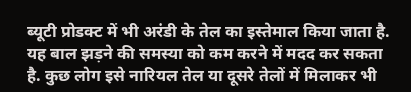ब्यूटी प्रोडक्ट में भी अरंडी के तेल का इस्तेमाल किया जाता है. यह बाल झड़ने की समस्या को कम करने में मदद कर सकता है. कुछ लोग इसे नारियल तेल या दूसरे तेलों में मिलाकर भी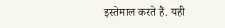इस्तेमाल करते हैं. यही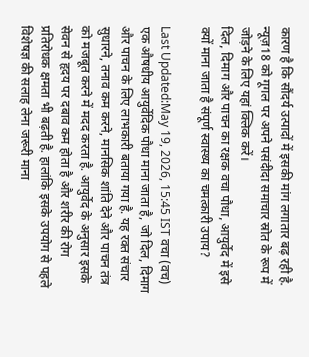कारण है कि सौंदर्य उत्पादों में इसकी मांग लगातार बढ़ रही है. न्यूज़18 को गूगल पर अपने पसंदीदा समाचार स्रोत के रूप में जोड़ने के लिए यहां क्लिक करें।
दिल, दिमाग और पाचन का रक्षक वचा पौधा, आयुर्वेद में इसे क्यों माना जाता है संपूर्ण स्वास्थ्य का चमत्कारी उपाय?

Last Updated:May 19, 2026, 15:45 IST वचा (वच) एक औषधीय आयुर्वेदिक पौधा माना जाता है, जो दिल, दिमाग और पाचन के लिए लाभकारी बताया गया है. यह रक्त संचार सुधारने, तनाव कम करने, मानसिक शांति देने और पाचन तंत्र को मजबूत करने में मदद करता है. आयुर्वेद के अनुसार इसके सेवन से हृदय पर दबाव कम होता है और शरीर की रोग प्रतिरोधक क्षमता भी बढ़ती है. हालांकि इसके उपयोग से पहले विशेषज्ञ की सलाह लेना जरूरी माना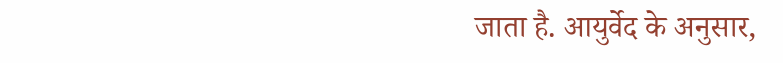जाता है. आयुर्वेद के अनुसार,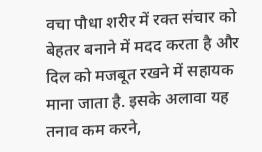वचा पौधा शरीर में रक्त संचार को बेहतर बनाने में मदद करता है और दिल को मजबूत रखने में सहायक माना जाता है. इसके अलावा यह तनाव कम करने,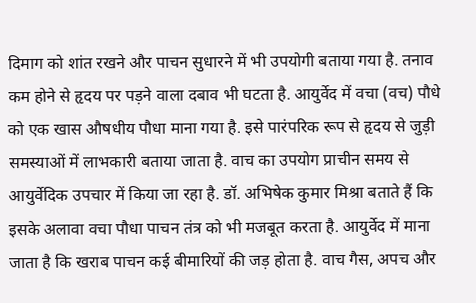दिमाग को शांत रखने और पाचन सुधारने में भी उपयोगी बताया गया है. तनाव कम होने से हृदय पर पड़ने वाला दबाव भी घटता है. आयुर्वेद में वचा (वच) पौधे को एक खास औषधीय पौधा माना गया है. इसे पारंपरिक रूप से हृदय से जुड़ी समस्याओं में लाभकारी बताया जाता है. वाच का उपयोग प्राचीन समय से आयुर्वेदिक उपचार में किया जा रहा है. डॉ. अभिषेक कुमार मिश्रा बताते हैं कि इसके अलावा वचा पौधा पाचन तंत्र को भी मजबूत करता है. आयुर्वेद में माना जाता है कि खराब पाचन कई बीमारियों की जड़ होता है. वाच गैस, अपच और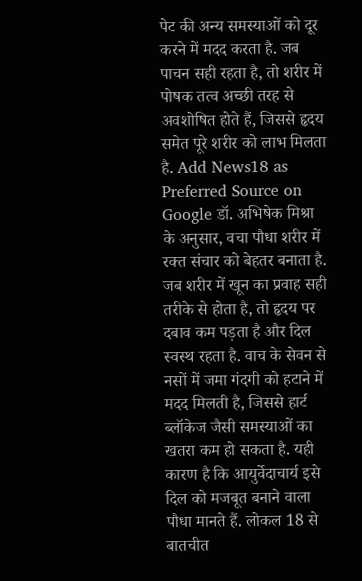पेट की अन्य समस्याओं को दूर करने में मदद करता है. जब पाचन सही रहता है, तो शरीर में पोषक तत्व अच्छी तरह से अवशोषित होते हैं, जिससे हृदय समेत पूरे शरीर को लाभ मिलता है. Add News18 as Preferred Source on Google डॉ. अभिषेक मिश्रा के अनुसार, वचा पौधा शरीर में रक्त संचार को बेहतर बनाता है. जब शरीर में खून का प्रवाह सही तरीके से होता है, तो हृदय पर दबाव कम पड़ता है और दिल स्वस्थ रहता है. वाच के सेवन से नसों में जमा गंदगी को हटाने में मदद मिलती है, जिससे हार्ट ब्लॉकेज जैसी समस्याओं का खतरा कम हो सकता है. यही कारण है कि आयुर्वेदाचार्य इसे दिल को मजबूत बनाने वाला पौधा मानते हैं. लोकल 18 से बातचीत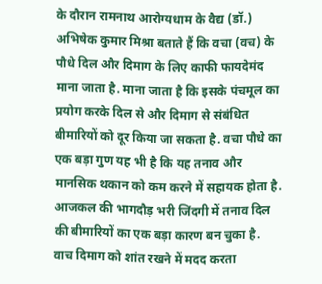के दौरान रामनाथ आरोग्यधाम के वैद्य (डॉ.) अभिषेक कुमार मिश्रा बताते हैं कि वचा (वच) के पौधे दिल और दिमाग के लिए काफी फायदेमंद माना जाता है. माना जाता है कि इसके पंचमूल का प्रयोग करके दिल से और दिमाग से संबंधित बीमारियों को दूर किया जा सकता है. वचा पौधे का एक बड़ा गुण यह भी है कि यह तनाव और मानसिक थकान को कम करने में सहायक होता है. आजकल की भागदौड़ भरी जिंदगी में तनाव दिल की बीमारियों का एक बड़ा कारण बन चुका है. वाच दिमाग को शांत रखने में मदद करता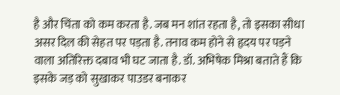है और चिंता को कम करता है. जब मन शांत रहता है, तो इसका सीधा असर दिल की सेहत पर पड़ता है. तनाव कम होने से हृदय पर पड़ने वाला अतिरिक्त दबाव भी घट जाता है. डॉ. अभिषेक मिश्रा बताते हैं कि इसके जड़ को सुखाकर पाउडर बनाकर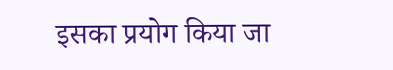इसका प्रयोग किया जा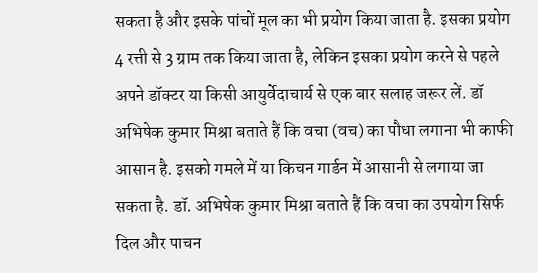सकता है और इसके पांचों मूल का भी प्रयोग किया जाता है. इसका प्रयोग 4 रत्ती से 3 ग्राम तक किया जाता है, लेकिन इसका प्रयोग करने से पहले अपने डॉक्टर या किसी आयुर्वेदाचार्य से एक बार सलाह जरूर लें. डॉ अभिषेक कुमार मिश्रा बताते हैं कि वचा (वच) का पौधा लगाना भी काफी आसान है. इसको गमले में या किचन गार्डन में आसानी से लगाया जा सकता है. डॉ. अभिषेक कुमार मिश्रा बताते हैं कि वचा का उपयोग सिर्फ दिल और पाचन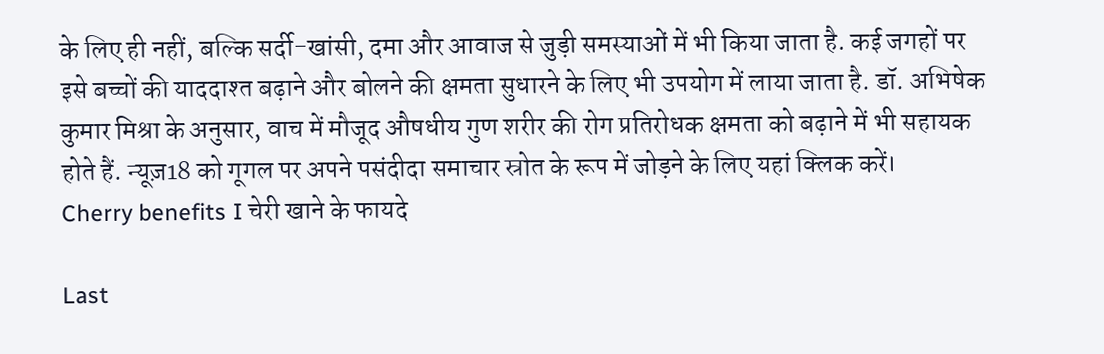के लिए ही नहीं, बल्कि सर्दी-खांसी, दमा और आवाज से जुड़ी समस्याओं में भी किया जाता है. कई जगहों पर इसे बच्चों की याददाश्त बढ़ाने और बोलने की क्षमता सुधारने के लिए भी उपयोग में लाया जाता है. डॉ. अभिषेक कुमार मिश्रा के अनुसार, वाच में मौजूद औषधीय गुण शरीर की रोग प्रतिरोधक क्षमता को बढ़ाने में भी सहायक होते हैं. न्यूज़18 को गूगल पर अपने पसंदीदा समाचार स्रोत के रूप में जोड़ने के लिए यहां क्लिक करें।
Cherry benefits I चेरी खाने के फायदे

Last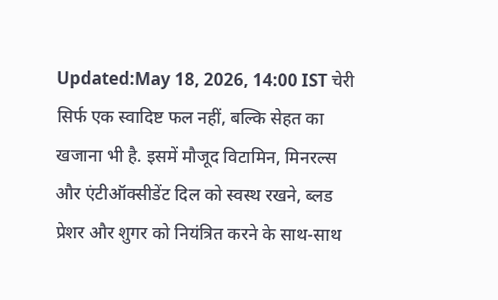Updated:May 18, 2026, 14:00 IST चेरी सिर्फ एक स्वादिष्ट फल नहीं, बल्कि सेहत का खजाना भी है. इसमें मौजूद विटामिन, मिनरल्स और एंटीऑक्सीडेंट दिल को स्वस्थ रखने, ब्लड प्रेशर और शुगर को नियंत्रित करने के साथ-साथ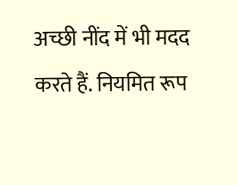अच्छी नींद में भी मदद करते हैं. नियमित रूप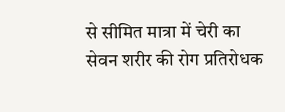से सीमित मात्रा में चेरी का सेवन शरीर की रोग प्रतिरोधक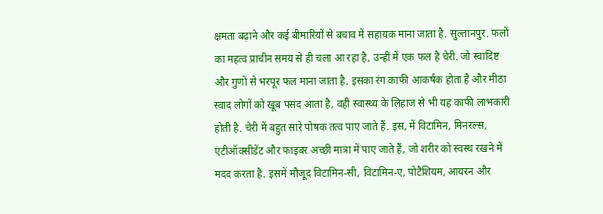क्षमता बढ़ाने और कई बीमारियों से बचाव में सहायक माना जाता है. सुल्तानपुर. फलों का महत्व प्राचीन समय से ही चला आ रहा है, उन्हीं में एक फल है चेरी. जो स्वादिष्ट और गुणों से भरपूर फल माना जाता है. इसका रंग काफी आकर्षक होता है और मीठा स्वाद लोगों को खूब पसंद आता है, वहीं स्वास्थ्य के लिहाज से भी यह काफी लाभकारी होती है. चेरी में बहुत सारे पोषक तत्व पाए जाते हैं. इस, में विटामिन, मिनरल्स, एंटीऑक्सीडेंट और फाइबर अच्छी मात्रा में पाए जाते हैं, जो शरीर को स्वस्थ रखने में मदद करता है. इसमें मौजूद विटामिन-सी, विटामिन-ए, पोटैशियम, आयरन और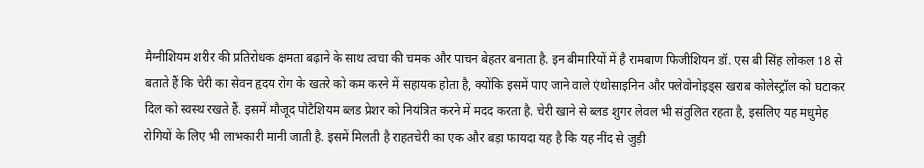मैग्नीशियम शरीर की प्रतिरोधक क्षमता बढ़ाने के साथ त्वचा की चमक और पाचन बेहतर बनाता है. इन बीमारियों में है रामबाण फिजीशियन डॉ. एस बी सिंह लोकल 18 से बताते हैं कि चेरी का सेवन हृदय रोग के खतरे को कम करने में सहायक होता है, क्योंकि इसमें पाए जाने वाले एंथोसाइनिन और फ्लेवोनोइड्स खराब कोलेस्ट्रॉल को घटाकर दिल को स्वस्थ रखते हैं. इसमें मौजूद पोटैशियम ब्लड प्रेशर को नियंत्रित करने में मदद करता है. चेरी खाने से ब्लड शुगर लेवल भी संतुलित रहता है, इसलिए यह मधुमेह रोगियों के लिए भी लाभकारी मानी जाती है. इसमें मिलती है राहतचेरी का एक और बड़ा फायदा यह है कि यह नींद से जुड़ी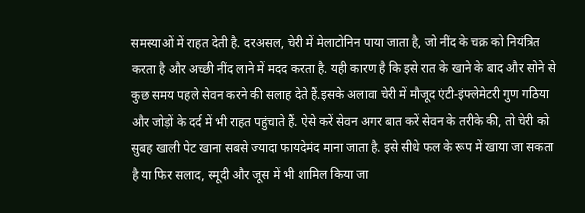समस्याओं में राहत देती है. दरअसल, चेरी में मेलाटोनिन पाया जाता है, जो नींद के चक्र को नियंत्रित करता है और अच्छी नींद लाने में मदद करता है. यही कारण है कि इसे रात के खाने के बाद और सोने से कुछ समय पहले सेवन करने की सलाह देते हैं.इसके अलावा चेरी में मौजूद एंटी-इंफ्लेमेटरी गुण गठिया और जोड़ों के दर्द में भी राहत पहुंचाते हैं. ऐसे करें सेवन अगर बात करें सेवन के तरीके की, तो चेरी को सुबह खाली पेट खाना सबसे ज्यादा फायदेमंद माना जाता है. इसे सीधे फल के रूप में खाया जा सकता है या फिर सलाद, स्मूदी और जूस में भी शामिल किया जा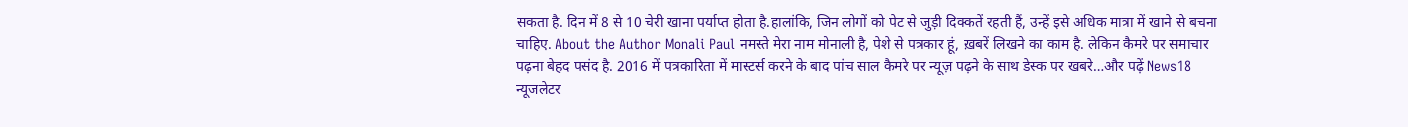सकता है. दिन में 8 से 10 चेरी खाना पर्याप्त होता है.हालांकि, जिन लोगों को पेट से जुड़ी दिक्कतें रहती हैं, उन्हें इसे अधिक मात्रा में खाने से बचना चाहिए. About the Author Monali Paul नमस्ते मेरा नाम मोनाली है, पेशे से पत्रकार हूं, ख़बरें लिखने का काम है. लेकिन कैमरे पर समाचार पढ़ना बेहद पसंद है. 2016 में पत्रकारिता में मास्टर्स करने के बाद पांच साल कैमरे पर न्यूज़ पढ़ने के साथ डेस्क पर खबरे…और पढ़ें News18 न्यूजलेटर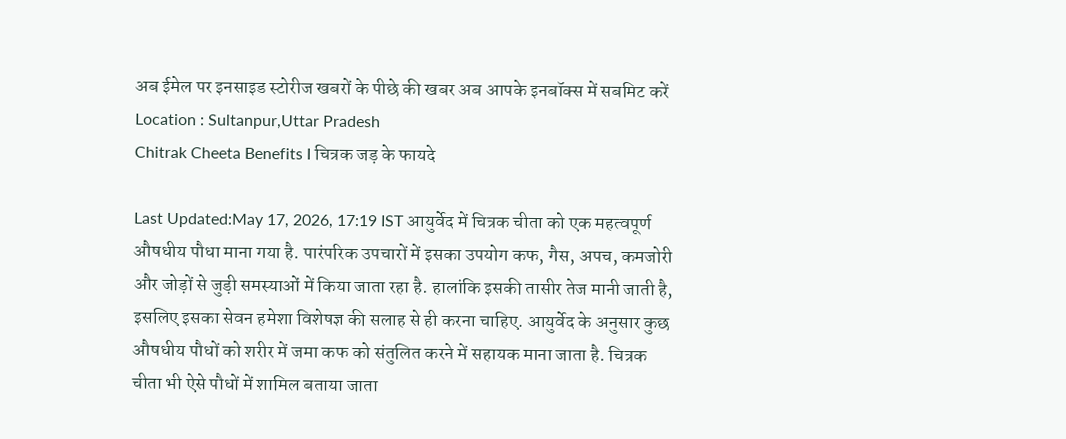अब ईमेल पर इनसाइड स्टोरीज खबरों के पीछे की खबर अब आपके इनबॉक्स में सबमिट करें Location : Sultanpur,Uttar Pradesh
Chitrak Cheeta Benefits I चित्रक जड़ के फायदे

Last Updated:May 17, 2026, 17:19 IST आयुर्वेद में चित्रक चीता को एक महत्वपूर्ण औषधीय पौधा माना गया है. पारंपरिक उपचारों में इसका उपयोग कफ, गैस, अपच, कमजोरी और जोड़ों से जुड़ी समस्याओं में किया जाता रहा है. हालांकि इसकी तासीर तेज मानी जाती है, इसलिए इसका सेवन हमेशा विशेषज्ञ की सलाह से ही करना चाहिए. आयुर्वेद के अनुसार कुछ औषधीय पौधों को शरीर में जमा कफ को संतुलित करने में सहायक माना जाता है. चित्रक चीता भी ऐसे पौधों में शामिल बताया जाता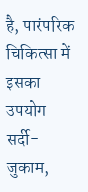है, पारंपरिक चिकित्सा में इसका उपयोग सर्दी-जुकाम,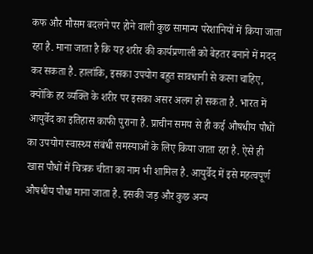कफ और मौसम बदलने पर होने वाली कुछ सामान्य परेशानियों में किया जाता रहा है. माना जाता है कि यह शरीर की कार्यप्रणाली को बेहतर बनाने में मदद कर सकता है. हालांकि, इसका उपयोग बहुत सावधानी से करना चाहिए, क्योंकि हर व्यक्ति के शरीर पर इसका असर अलग हो सकता है. भारत में आयुर्वेद का इतिहास काफी पुराना है. प्राचीन समय से ही कई औषधीय पौधों का उपयोग स्वास्थ्य संबंधी समस्याओं के लिए किया जाता रहा है. ऐसे ही खास पौधों में चित्रक चीता का नाम भी शामिल है. आयुर्वेद में इसे महत्वपूर्ण औषधीय पौधा माना जाता है. इसकी जड़ और कुछ अन्य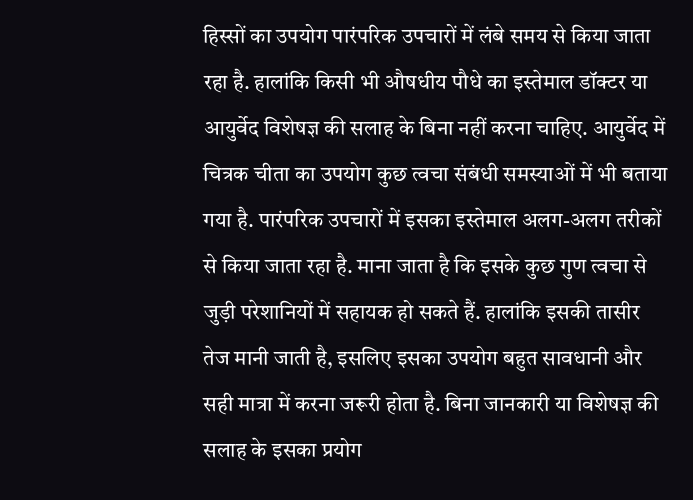हिस्सों का उपयोग पारंपरिक उपचारों में लंबे समय से किया जाता रहा है. हालांकि किसी भी औषधीय पौधे का इस्तेमाल डॉक्टर या आयुर्वेद विशेषज्ञ की सलाह के बिना नहीं करना चाहिए. आयुर्वेद में चित्रक चीता का उपयोग कुछ त्वचा संबंधी समस्याओं में भी बताया गया है. पारंपरिक उपचारों में इसका इस्तेमाल अलग-अलग तरीकों से किया जाता रहा है. माना जाता है कि इसके कुछ गुण त्वचा से जुड़ी परेशानियों में सहायक हो सकते हैं. हालांकि इसकी तासीर तेज मानी जाती है, इसलिए इसका उपयोग बहुत सावधानी और सही मात्रा में करना जरूरी होता है. बिना जानकारी या विशेषज्ञ की सलाह के इसका प्रयोग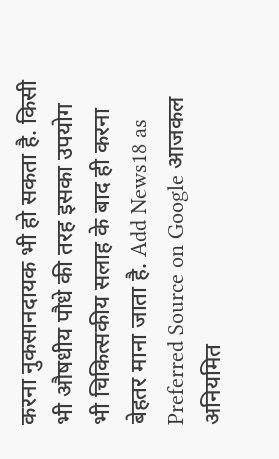करना नुकसानदायक भी हो सकता है. किसी भी औषधीय पौधे की तरह इसका उपयोग भी चिकित्सकीय सलाह के बाद ही करना बेहतर माना जाता है. Add News18 as Preferred Source on Google आजकल अनियमित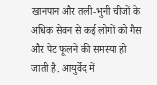खानपान और तली-भुनी चीजों के अधिक सेवन से कई लोगों को गैस और पेट फूलने की समस्या हो जाती है. आयुर्वेद में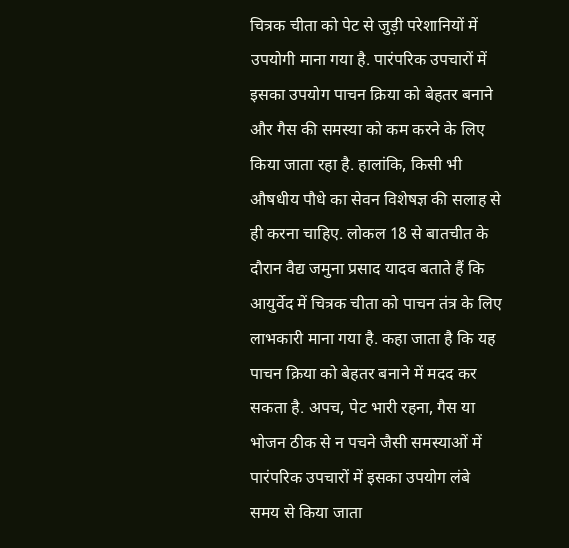चित्रक चीता को पेट से जुड़ी परेशानियों में उपयोगी माना गया है. पारंपरिक उपचारों में इसका उपयोग पाचन क्रिया को बेहतर बनाने और गैस की समस्या को कम करने के लिए किया जाता रहा है. हालांकि, किसी भी औषधीय पौधे का सेवन विशेषज्ञ की सलाह से ही करना चाहिए. लोकल 18 से बातचीत के दौरान वैद्य जमुना प्रसाद यादव बताते हैं कि आयुर्वेद में चित्रक चीता को पाचन तंत्र के लिए लाभकारी माना गया है. कहा जाता है कि यह पाचन क्रिया को बेहतर बनाने में मदद कर सकता है. अपच, पेट भारी रहना, गैस या भोजन ठीक से न पचने जैसी समस्याओं में पारंपरिक उपचारों में इसका उपयोग लंबे समय से किया जाता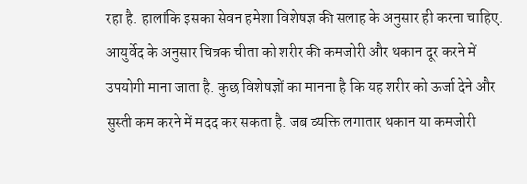रहा है. हालांकि इसका सेवन हमेशा विशेषज्ञ की सलाह के अनुसार ही करना चाहिए. आयुर्वेद के अनुसार चित्रक चीता को शरीर की कमजोरी और थकान दूर करने में उपयोगी माना जाता है. कुछ विशेषज्ञों का मानना है कि यह शरीर को ऊर्जा देने और सुस्ती कम करने में मदद कर सकता है. जब व्यक्ति लगातार थकान या कमजोरी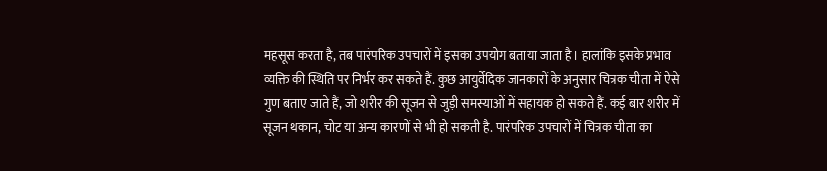महसूस करता है, तब पारंपरिक उपचारों में इसका उपयोग बताया जाता है। हालांकि इसके प्रभाव व्यक्ति की स्थिति पर निर्भर कर सकते हैं. कुछ आयुर्वेदिक जानकारों के अनुसार चित्रक चीता में ऐसे गुण बताए जाते हैं, जो शरीर की सूजन से जुड़ी समस्याओं में सहायक हो सकते हैं. कई बार शरीर में सूजन थकान, चोट या अन्य कारणों से भी हो सकती है. पारंपरिक उपचारों में चित्रक चीता का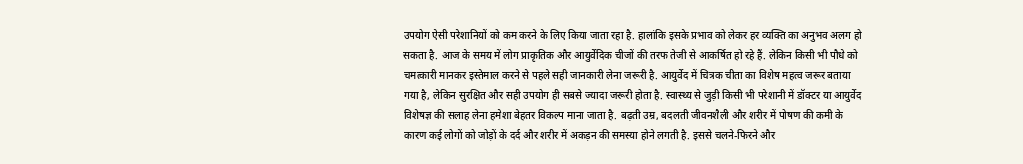उपयोग ऐसी परेशानियों को कम करने के लिए किया जाता रहा है. हालांकि इसके प्रभाव को लेकर हर व्यक्ति का अनुभव अलग हो सकता है. आज के समय में लोग प्राकृतिक और आयुर्वेदिक चीजों की तरफ तेजी से आकर्षित हो रहे हैं. लेकिन किसी भी पौधे को चमत्कारी मानकर इस्तेमाल करने से पहले सही जानकारी लेना जरूरी है. आयुर्वेद में चित्रक चीता का विशेष महत्व जरूर बताया गया है, लेकिन सुरक्षित और सही उपयोग ही सबसे ज्यादा जरूरी होता है. स्वास्थ्य से जुड़ी किसी भी परेशानी में डॉक्टर या आयुर्वेद विशेषज्ञ की सलाह लेना हमेशा बेहतर विकल्प माना जाता है. बढ़ती उम्र, बदलती जीवनशैली और शरीर में पोषण की कमी के कारण कई लोगों को जोड़ों के दर्द और शरीर में अकड़न की समस्या होने लगती है. इससे चलने-फिरने और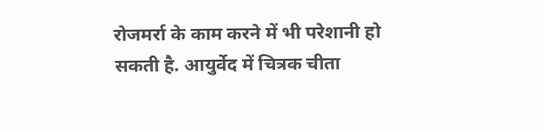रोजमर्रा के काम करने में भी परेशानी हो सकती है. आयुर्वेद में चित्रक चीता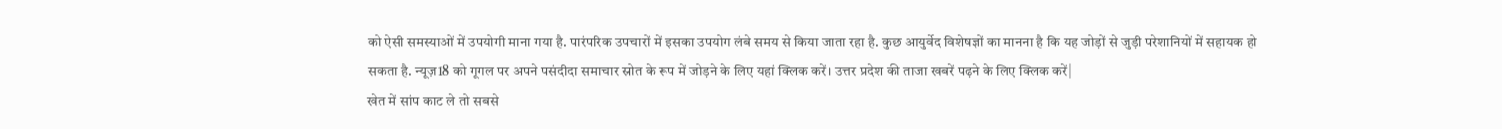को ऐसी समस्याओं में उपयोगी माना गया है. पारंपरिक उपचारों में इसका उपयोग लंबे समय से किया जाता रहा है. कुछ आयुर्वेद विशेषज्ञों का मानना है कि यह जोड़ों से जुड़ी परेशानियों में सहायक हो सकता है. न्यूज़18 को गूगल पर अपने पसंदीदा समाचार स्रोत के रूप में जोड़ने के लिए यहां क्लिक करें। उत्तर प्रदेश की ताजा खबरें पढ़ने के लिए क्लिक करें|
खेत में सांप काट ले तो सबसे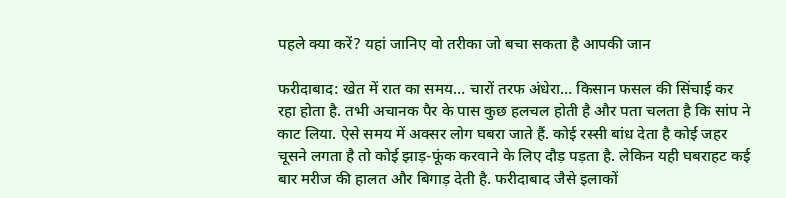पहले क्या करें? यहां जानिए वो तरीका जो बचा सकता है आपकी जान

फरीदाबाद: खेत में रात का समय… चारों तरफ अंधेरा… किसान फसल की सिंचाई कर रहा होता है. तभी अचानक पैर के पास कुछ हलचल होती है और पता चलता है कि सांप ने काट लिया. ऐसे समय में अक्सर लोग घबरा जाते हैं. कोई रस्सी बांध देता है कोई जहर चूसने लगता है तो कोई झाड़-फूंक करवाने के लिए दौड़ पड़ता है. लेकिन यही घबराहट कई बार मरीज की हालत और बिगाड़ देती है. फरीदाबाद जैसे इलाकों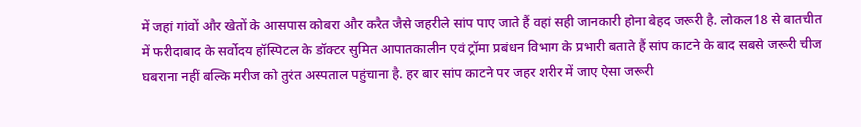में जहां गांवों और खेतों के आसपास कोबरा और करैत जैसे जहरीले सांप पाए जाते हैं वहां सही जानकारी होना बेहद जरूरी है. लोकल18 से बातचीत में फरीदाबाद के सर्वोदय हॉस्पिटल के डॉक्टर सुमित आपातकालीन एवं ट्रॉमा प्रबंधन विभाग के प्रभारी बताते हैं सांप काटने के बाद सबसे जरूरी चीज घबराना नहीं बल्कि मरीज को तुरंत अस्पताल पहुंचाना है. हर बार सांप काटने पर जहर शरीर में जाए ऐसा जरूरी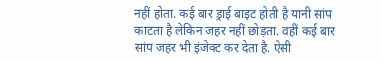नहीं होता. कई बार ड्राई बाइट होती है यानी सांप काटता है लेकिन जहर नहीं छोड़ता. वहीं कई बार सांप जहर भी इंजेक्ट कर देता है. ऐसी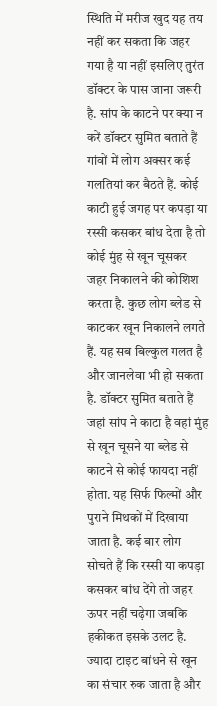स्थिति में मरीज खुद यह तय नहीं कर सकता कि जहर गया है या नहीं इसलिए तुरंत डॉक्टर के पास जाना जरूरी है. सांप के काटने पर क्या न करें डॉक्टर सुमित बताते हैं गांवों में लोग अक्सर कई गलतियां कर बैठते हैं. कोई काटी हुई जगह पर कपड़ा या रस्सी कसकर बांध देता है तो कोई मुंह से खून चूसकर जहर निकालने की कोशिश करता है. कुछ लोग ब्लेड से काटकर खून निकालने लगते हैं. यह सब बिल्कुल गलत है और जानलेवा भी हो सकता है. डॉक्टर सुमित बताते हैं जहां सांप ने काटा है वहां मुंह से खून चूसने या ब्लेड से काटने से कोई फायदा नहीं होता. यह सिर्फ फिल्मों और पुराने मिथकों में दिखाया जाता है. कई बार लोग सोचते हैं कि रस्सी या कपड़ा कसकर बांध देंगे तो जहर ऊपर नहीं चढ़ेगा जबकि हकीकत इसके उलट है. ज्यादा टाइट बांधने से खून का संचार रुक जाता है और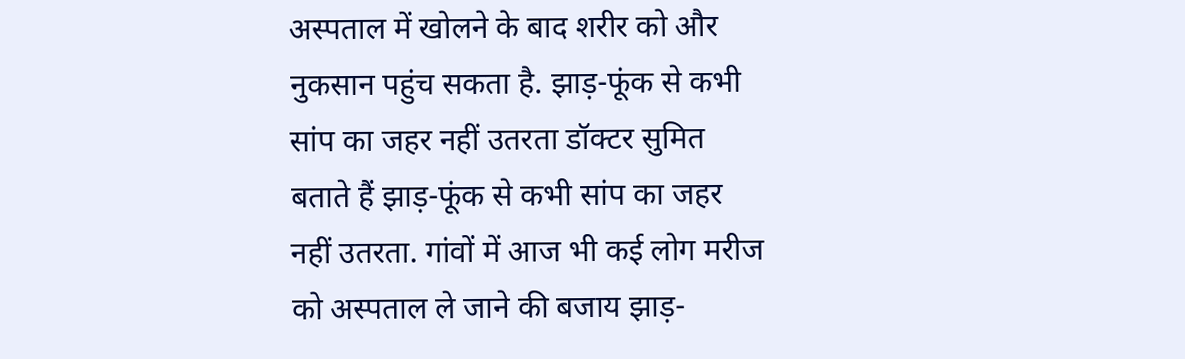अस्पताल में खोलने के बाद शरीर को और नुकसान पहुंच सकता है. झाड़-फूंक से कभी सांप का जहर नहीं उतरता डॉक्टर सुमित बताते हैं झाड़-फूंक से कभी सांप का जहर नहीं उतरता. गांवों में आज भी कई लोग मरीज को अस्पताल ले जाने की बजाय झाड़-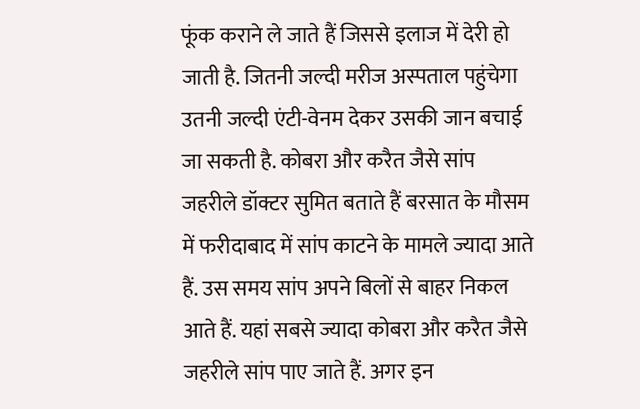फूंक कराने ले जाते हैं जिससे इलाज में देरी हो जाती है. जितनी जल्दी मरीज अस्पताल पहुंचेगा उतनी जल्दी एंटी-वेनम देकर उसकी जान बचाई जा सकती है. कोबरा और करैत जैसे सांप जहरीले डॉक्टर सुमित बताते हैं बरसात के मौसम में फरीदाबाद में सांप काटने के मामले ज्यादा आते हैं. उस समय सांप अपने बिलों से बाहर निकल आते हैं. यहां सबसे ज्यादा कोबरा और करैत जैसे जहरीले सांप पाए जाते हैं. अगर इन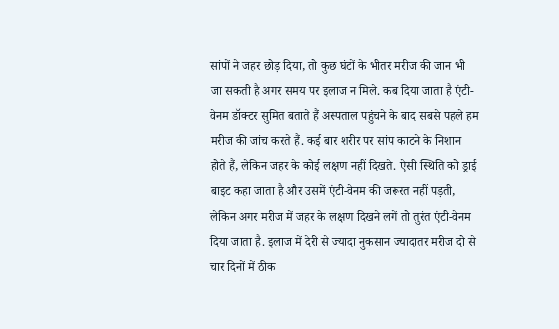सांपों ने जहर छोड़ दिया, तो कुछ घंटों के भीतर मरीज की जान भी जा सकती है अगर समय पर इलाज न मिले. कब दिया जाता है एंटी-वेनम डॉक्टर सुमित बताते हैं अस्पताल पहुंचने के बाद सबसे पहले हम मरीज की जांच करते हैं. कई बार शरीर पर सांप काटने के निशान होते हैं, लेकिन जहर के कोई लक्षण नहीं दिखते. ऐसी स्थिति को ड्राई बाइट कहा जाता है और उसमें एंटी-वेनम की जरूरत नहीं पड़ती, लेकिन अगर मरीज में जहर के लक्षण दिखने लगें तो तुरंत एंटी-वेनम दिया जाता है. इलाज में देरी से ज्यादा नुकसान ज्यादातर मरीज दो से चार दिनों में ठीक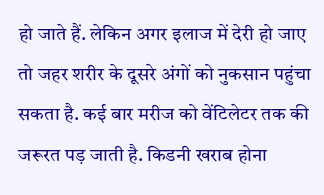हो जाते हैं. लेकिन अगर इलाज में देरी हो जाए तो जहर शरीर के दूसरे अंगों को नुकसान पहुंचा सकता है. कई बार मरीज को वेंटिलेटर तक की जरूरत पड़ जाती है. किडनी खराब होना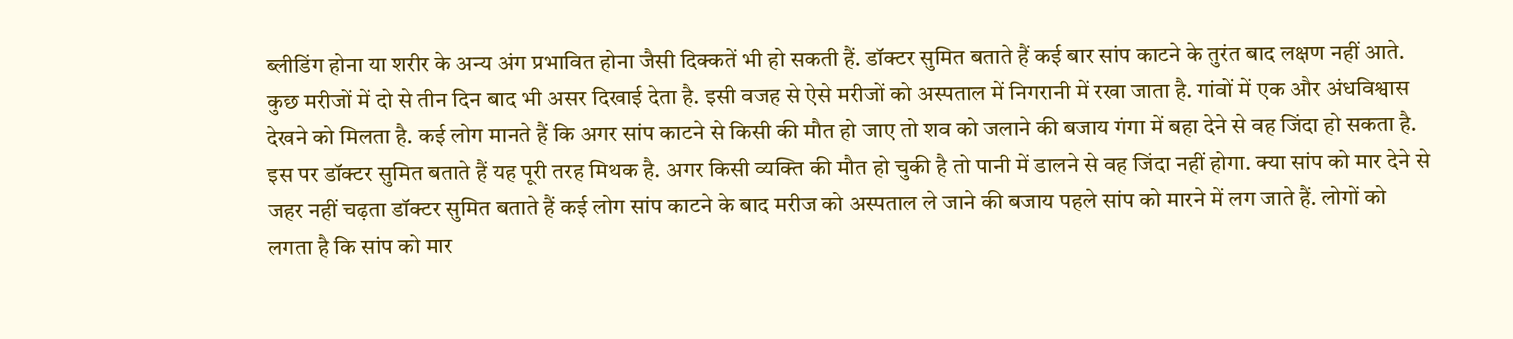ब्लीडिंग होना या शरीर के अन्य अंग प्रभावित होना जैसी दिक्कतें भी हो सकती हैं. डॉक्टर सुमित बताते हैं कई बार सांप काटने के तुरंत बाद लक्षण नहीं आते. कुछ मरीजों में दो से तीन दिन बाद भी असर दिखाई देता है. इसी वजह से ऐसे मरीजों को अस्पताल में निगरानी में रखा जाता है. गांवों में एक और अंधविश्वास देखने को मिलता है. कई लोग मानते हैं कि अगर सांप काटने से किसी की मौत हो जाए तो शव को जलाने की बजाय गंगा में बहा देने से वह जिंदा हो सकता है. इस पर डॉक्टर सुमित बताते हैं यह पूरी तरह मिथक है. अगर किसी व्यक्ति की मौत हो चुकी है तो पानी में डालने से वह जिंदा नहीं होगा. क्या सांप को मार देने से जहर नहीं चढ़ता डॉक्टर सुमित बताते हैं कई लोग सांप काटने के बाद मरीज को अस्पताल ले जाने की बजाय पहले सांप को मारने में लग जाते हैं. लोगों को लगता है कि सांप को मार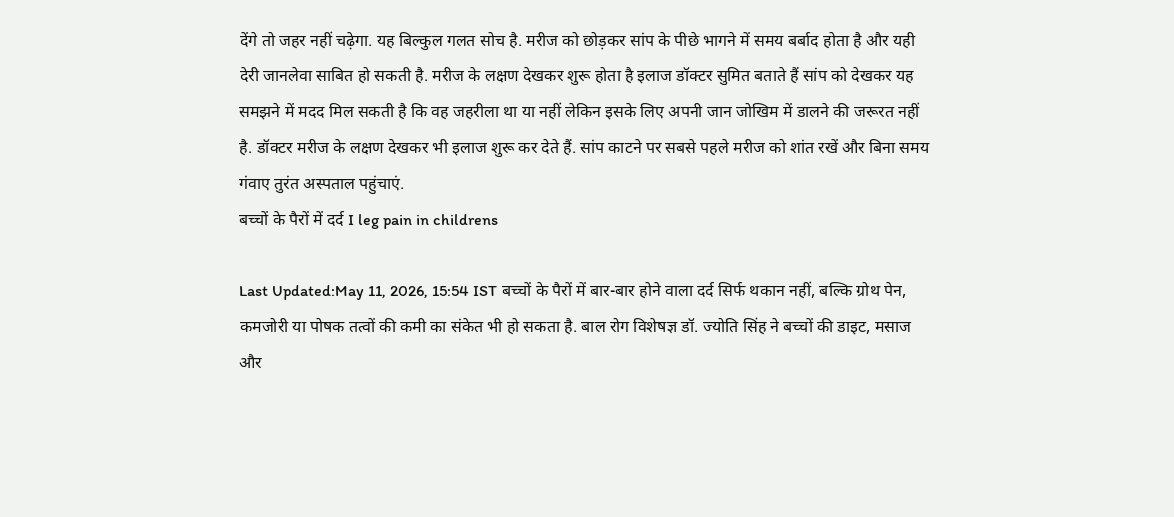देंगे तो जहर नहीं चढ़ेगा. यह बिल्कुल गलत सोच है. मरीज को छोड़कर सांप के पीछे भागने में समय बर्बाद होता है और यही देरी जानलेवा साबित हो सकती है. मरीज के लक्षण देखकर शुरू होता है इलाज डॉक्टर सुमित बताते हैं सांप को देखकर यह समझने में मदद मिल सकती है कि वह जहरीला था या नहीं लेकिन इसके लिए अपनी जान जोखिम में डालने की जरूरत नहीं है. डॉक्टर मरीज के लक्षण देखकर भी इलाज शुरू कर देते हैं. सांप काटने पर सबसे पहले मरीज को शांत रखें और बिना समय गंवाए तुरंत अस्पताल पहुंचाएं.
बच्चों के पैरों में दर्द I leg pain in childrens

Last Updated:May 11, 2026, 15:54 IST बच्चों के पैरों में बार-बार होने वाला दर्द सिर्फ थकान नहीं, बल्कि ग्रोथ पेन, कमजोरी या पोषक तत्वों की कमी का संकेत भी हो सकता है. बाल रोग विशेषज्ञ डॉ. ज्योति सिंह ने बच्चों की डाइट, मसाज और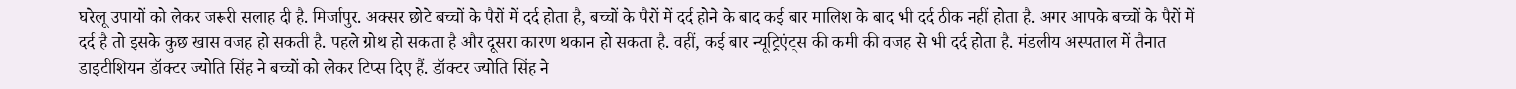घरेलू उपायों को लेकर जरूरी सलाह दी है. मिर्जापुर. अक्सर छोटे बच्चों के पैरों में दर्द होता है, बच्चों के पैरों में दर्द होने के बाद कई बार मालिश के बाद भी दर्द ठीक नहीं होता है. अगर आपके बच्चों के पैरों में दर्द है तो इसके कुछ खास वजह हो सकती है. पहले ग्रोथ हो सकता है और दूसरा कारण थकान हो सकता है. वहीं, कई बार न्यूट्रिएंट्स की कमी की वजह से भी दर्द होता है. मंडलीय अस्पताल में तैनात डाइटीशियन डॉक्टर ज्योति सिंह ने बच्चों को लेकर टिप्स दिए हैं. डॉक्टर ज्योति सिंह ने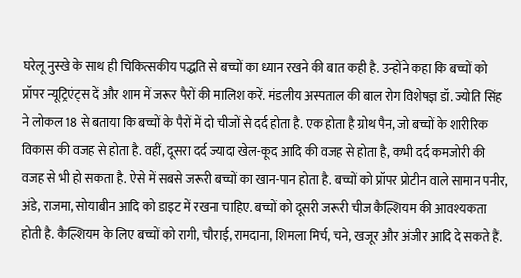घरेलू नुस्खे के साथ ही चिकित्सकीय पद्धति से बच्चों का ध्यान रखने की बात कही है. उन्होंने कहा कि बच्चों को प्रॉपर न्यूट्रिएंट्स दें और शाम में जरूर पैरों की मालिश करें. मंडलीय अस्पताल की बाल रोग विशेषज्ञ डॉ. ज्योति सिंह ने लोकल 18 से बताया कि बच्चों के पैरों में दो चीजों से दर्द होता है. एक होता है ग्रोथ पैन, जो बच्चों के शारीरिक विकास की वजह से होता है. वहीं, दूसरा दर्द ज्यादा खेल-कूद आदि की वजह से होता है, कभी दर्द कमजोरी की वजह से भी हो सकता है. ऐसे में सबसे जरूरी बच्चों का खान-पान होता है. बच्चों को प्रॉपर प्रोटीन वाले सामान पनीर, अंडे, राजमा, सोयाबीन आदि को डाइट में रखना चाहिए. बच्चों को दूसरी जरूरी चीज कैल्शियम की आवश्यकता होती है. कैल्शियम के लिए बच्चों को रागी, चौराई, रामदाना, शिमला मिर्च, चने, खजूर और अंजीर आदि दे सकते हैं.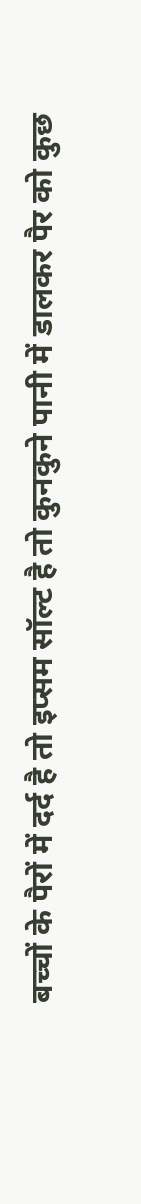बच्चों के पैरों में दर्द है तो इप्सम सॉल्ट है तो कुनकुने पानी में डालकर पैर को कुछ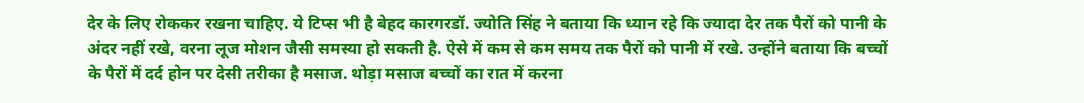देर के लिए रोककर रखना चाहिए. ये टिप्स भी है बेहद कारगरडॉ. ज्योति सिंह ने बताया कि ध्यान रहे कि ज्यादा देर तक पैरों को पानी के अंदर नहीं रखे, वरना लूज मोशन जैसी समस्या हो सकती है. ऐसे में कम से कम समय तक पैरों को पानी में रखे. उन्होंने बताया कि बच्चों के पैरों में दर्द होन पर देसी तरीका है मसाज. थोड़ा मसाज बच्चों का रात में करना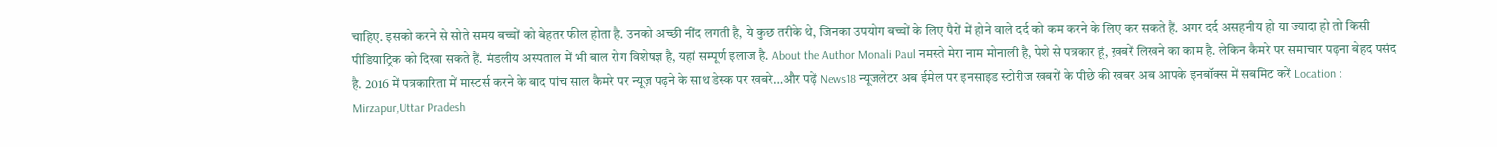चाहिए. इसको करने से सोते समय बच्चों को बेहतर फील होता है. उनको अच्छी नींद लगती है, ये कुछ तरीके थे, जिनका उपयोग बच्चों के लिए पैरों में होने वाले दर्द को कम करने के लिए कर सकते हैं. अगर दर्द असहनीय हो या ज्यादा हो तो किसी पीडियाट्रिक को दिखा सकते हैं. मंडलीय अस्पताल में भी बाल रोग विशेषज्ञ है, यहां सम्पूर्ण इलाज है. About the Author Monali Paul नमस्ते मेरा नाम मोनाली है, पेशे से पत्रकार हूं, ख़बरें लिखने का काम है. लेकिन कैमरे पर समाचार पढ़ना बेहद पसंद है. 2016 में पत्रकारिता में मास्टर्स करने के बाद पांच साल कैमरे पर न्यूज़ पढ़ने के साथ डेस्क पर खबरे…और पढ़ें News18 न्यूजलेटर अब ईमेल पर इनसाइड स्टोरीज खबरों के पीछे की खबर अब आपके इनबॉक्स में सबमिट करें Location : Mirzapur,Uttar Pradesh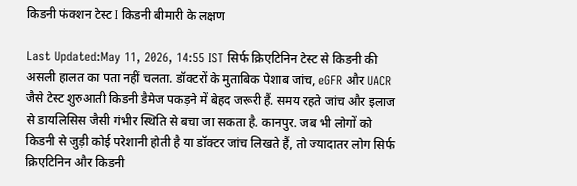किडनी फंक्शन टेस्ट I किडनी बीमारी के लक्षण

Last Updated:May 11, 2026, 14:55 IST सिर्फ क्रिएटिनिन टेस्ट से किडनी की असली हालत का पता नहीं चलता. डॉक्टरों के मुताबिक पेशाब जांच, eGFR और UACR जैसे टेस्ट शुरुआती किडनी डैमेज पकड़ने में बेहद जरूरी हैं. समय रहते जांच और इलाज से डायलिसिस जैसी गंभीर स्थिति से बचा जा सकता है. कानपुर. जब भी लोगों को किडनी से जुड़ी कोई परेशानी होती है या डॉक्टर जांच लिखते हैं, तो ज्यादातर लोग सिर्फ क्रिएटिनिन और किडनी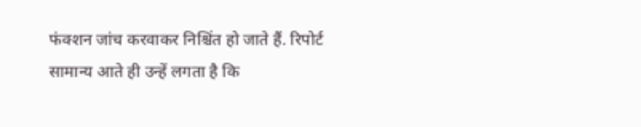फंक्शन जांच करवाकर निश्चिंत हो जाते हैं. रिपोर्ट सामान्य आते ही उन्हें लगता है कि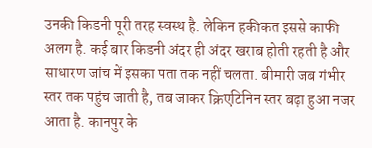उनकी किडनी पूरी तरह स्वस्थ है. लेकिन हकीकत इससे काफी अलग है. कई बार किडनी अंदर ही अंदर खराब होती रहती है और साधारण जांच में इसका पता तक नहीं चलता. बीमारी जब गंभीर स्तर तक पहुंच जाती है, तब जाकर क्रिएटिनिन स्तर बढ़ा हुआ नजर आता है. कानपुर के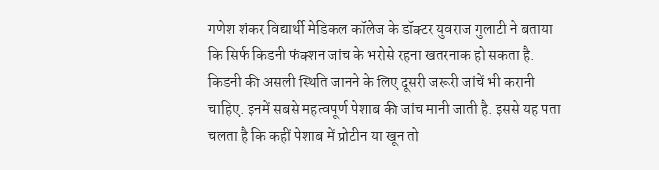गणेश शंकर विद्यार्थी मेडिकल कॉलेज के डॉक्टर युवराज गुलाटी ने बताया कि सिर्फ किडनी फंक्शन जांच के भरोसे रहना खतरनाक हो सकता है. किडनी की असली स्थिति जानने के लिए दूसरी जरूरी जांचें भी करानी चाहिए. इनमें सबसे महत्वपूर्ण पेशाब की जांच मानी जाती है. इससे यह पता चलता है कि कहीं पेशाब में प्रोटीन या खून तो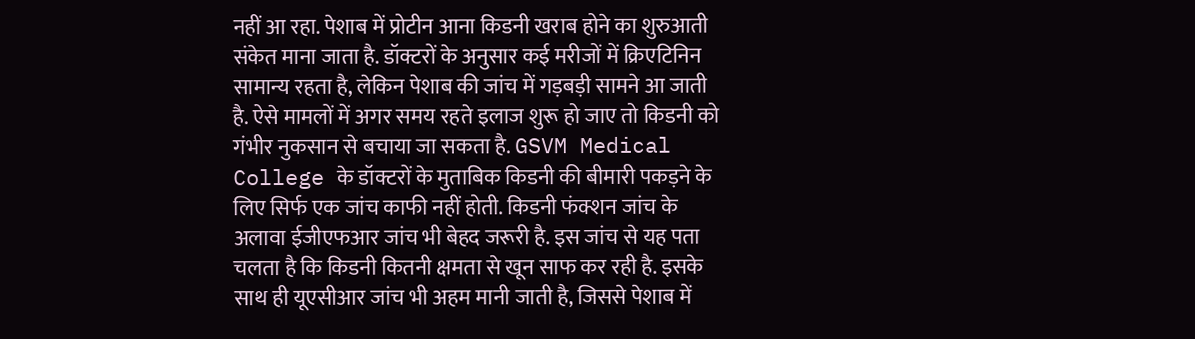नहीं आ रहा. पेशाब में प्रोटीन आना किडनी खराब होने का शुरुआती संकेत माना जाता है. डॉक्टरों के अनुसार कई मरीजों में क्रिएटिनिन सामान्य रहता है, लेकिन पेशाब की जांच में गड़बड़ी सामने आ जाती है. ऐसे मामलों में अगर समय रहते इलाज शुरू हो जाए तो किडनी को गंभीर नुकसान से बचाया जा सकता है. GSVM Medical College के डॉक्टरों के मुताबिक किडनी की बीमारी पकड़ने के लिए सिर्फ एक जांच काफी नहीं होती. किडनी फंक्शन जांच के अलावा ईजीएफआर जांच भी बेहद जरूरी है. इस जांच से यह पता चलता है कि किडनी कितनी क्षमता से खून साफ कर रही है. इसके साथ ही यूएसीआर जांच भी अहम मानी जाती है, जिससे पेशाब में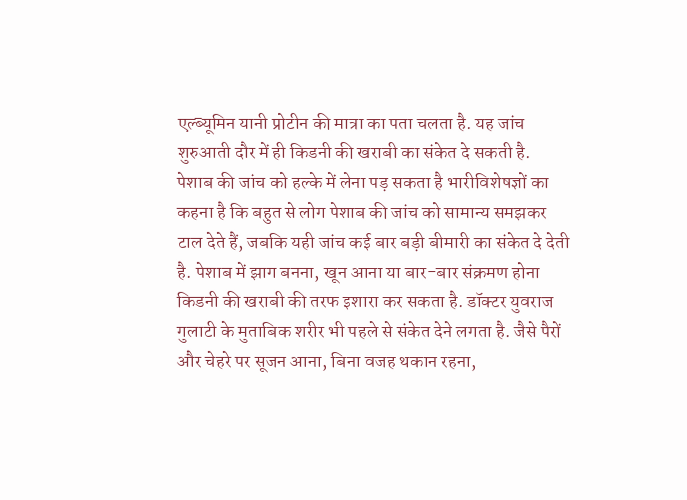एल्ब्यूमिन यानी प्रोटीन की मात्रा का पता चलता है. यह जांच शुरुआती दौर में ही किडनी की खराबी का संकेत दे सकती है. पेशाब की जांच को हल्के में लेना पड़ सकता है भारीविशेषज्ञों का कहना है कि बहुत से लोग पेशाब की जांच को सामान्य समझकर टाल देते हैं, जबकि यही जांच कई बार बड़ी बीमारी का संकेत दे देती है. पेशाब में झाग बनना, खून आना या बार-बार संक्रमण होना किडनी की खराबी की तरफ इशारा कर सकता है. डॉक्टर युवराज गुलाटी के मुताबिक शरीर भी पहले से संकेत देने लगता है. जैसे पैरों और चेहरे पर सूजन आना, बिना वजह थकान रहना,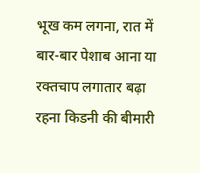भूख कम लगना, रात में बार-बार पेशाब आना या रक्तचाप लगातार बढ़ा रहना किडनी की बीमारी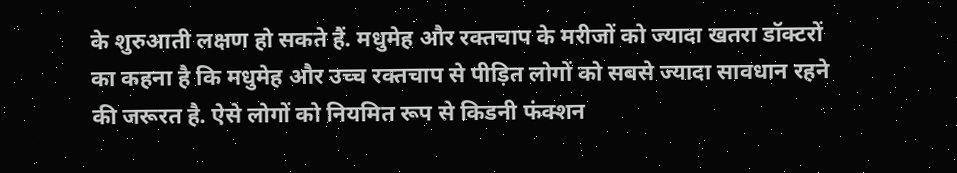के शुरुआती लक्षण हो सकते हैं. मधुमेह और रक्तचाप के मरीजों को ज्यादा खतरा डॉक्टरों का कहना है कि मधुमेह और उच्च रक्तचाप से पीड़ित लोगों को सबसे ज्यादा सावधान रहने की जरूरत है. ऐसे लोगों को नियमित रूप से किडनी फंक्शन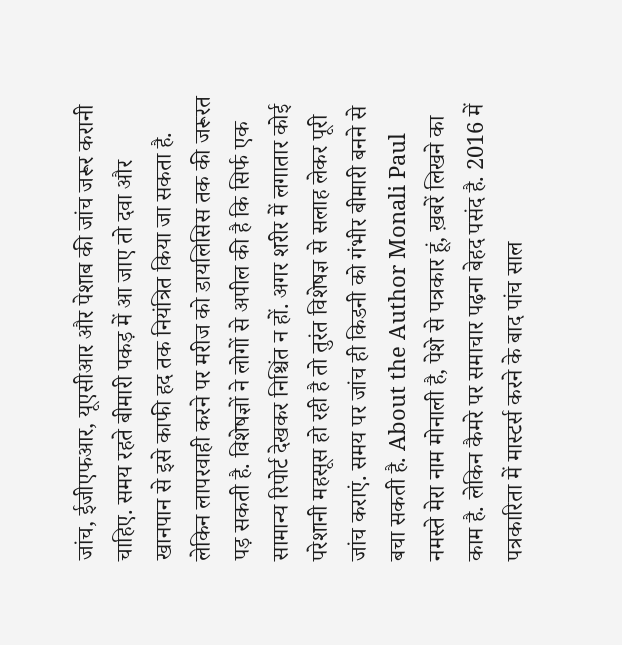जांच, ईजीएफआर, यूएसीआर और पेशाब की जांच जरूर करानी चाहिए. समय रहते बीमारी पकड़ में आ जाए तो दवा और खानपान से इसे काफी हद तक नियंत्रित किया जा सकता है. लेकिन लापरवाही करने पर मरीज को डायलिसिस तक की जरूरत पड़ सकती है. विशेषज्ञों ने लोगों से अपील की है कि सिर्फ एक सामान्य रिपोर्ट देखकर निश्चिंत न हों. अगर शरीर में लगातार कोई परेशानी महसूस हो रही है तो तुरंत विशेषज्ञ से सलाह लेकर पूरी जांच कराएं. समय पर जांच ही किडनी को गंभीर बीमारी बनने से बचा सकती है. About the Author Monali Paul नमस्ते मेरा नाम मोनाली है, पेशे से पत्रकार हूं, ख़बरें लिखने का काम है. लेकिन कैमरे पर समाचार पढ़ना बेहद पसंद है. 2016 में पत्रकारिता में मास्टर्स करने के बाद पांच साल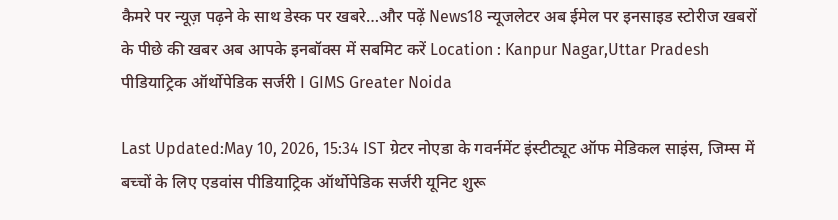कैमरे पर न्यूज़ पढ़ने के साथ डेस्क पर खबरे…और पढ़ें News18 न्यूजलेटर अब ईमेल पर इनसाइड स्टोरीज खबरों के पीछे की खबर अब आपके इनबॉक्स में सबमिट करें Location : Kanpur Nagar,Uttar Pradesh
पीडियाट्रिक ऑर्थोपेडिक सर्जरी I GIMS Greater Noida

Last Updated:May 10, 2026, 15:34 IST ग्रेटर नोएडा के गवर्नमेंट इंस्टीट्यूट ऑफ मेडिकल साइंस, जिम्स में बच्चों के लिए एडवांस पीडियाट्रिक ऑर्थोपेडिक सर्जरी यूनिट शुरू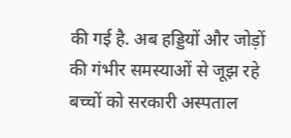की गई है. अब हड्डियों और जोड़ों की गंभीर समस्याओं से जूझ रहे बच्चों को सरकारी अस्पताल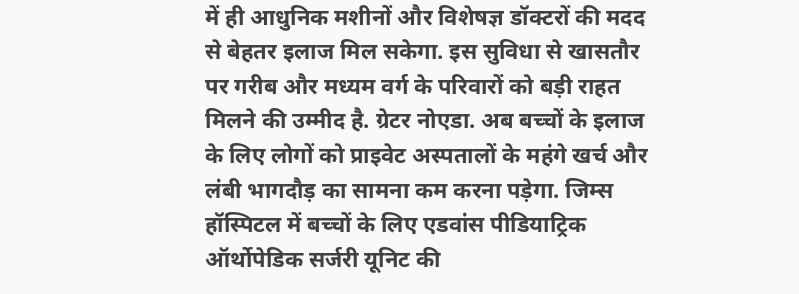में ही आधुनिक मशीनों और विशेषज्ञ डॉक्टरों की मदद से बेहतर इलाज मिल सकेगा. इस सुविधा से खासतौर पर गरीब और मध्यम वर्ग के परिवारों को बड़ी राहत मिलने की उम्मीद है. ग्रेटर नोएडा. अब बच्चों के इलाज के लिए लोगों को प्राइवेट अस्पतालों के महंगे खर्च और लंबी भागदौड़ का सामना कम करना पड़ेगा. जिम्स हॉस्पिटल में बच्चों के लिए एडवांस पीडियाट्रिक ऑर्थोपेडिक सर्जरी यूनिट की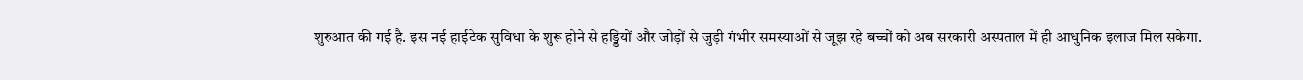शुरुआत की गई है. इस नई हाईटेक सुविधा के शुरू होने से हड्डियों और जोड़ों से जुड़ी गंभीर समस्याओं से जूझ रहे बच्चों को अब सरकारी अस्पताल में ही आधुनिक इलाज मिल सकेगा.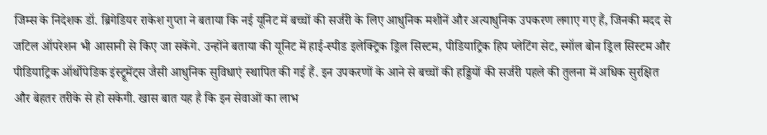जिम्स के निदेशक डॉ. ब्रिगेडियर राकेश गुप्ता ने बताया कि नई यूनिट में बच्चों की सर्जरी के लिए आधुनिक मशीनें और अत्याधुनिक उपकरण लगाए गए हैं, जिनकी मदद से जटिल ऑपरेशन भी आसानी से किए जा सकेंगे. उन्होंने बताया की यूनिट में हाई-स्पीड इलेक्ट्रिक ड्रिल सिस्टम, पीडियाट्रिक हिप प्लेटिंग सेट, स्मॉल बोन ड्रिल सिस्टम और पीडियाट्रिक ऑर्थोपेडिक इंस्ट्रूमेंट्स जैसी आधुनिक सुविधाएं स्थापित की गई हैं. इन उपकरणों के आने से बच्चों की हड्डियों की सर्जरी पहले की तुलना में अधिक सुरक्षित और बेहतर तरीके से हो सकेगी. खास बात यह है कि इन सेवाओं का लाभ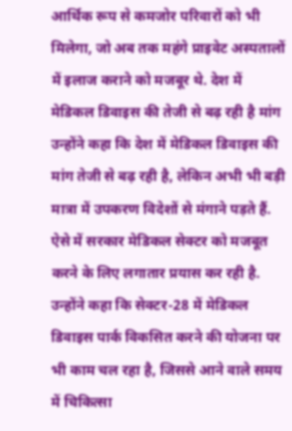आर्थिक रूप से कमजोर परिवारों को भी मिलेगा, जो अब तक महंगे प्राइवेट अस्पतालों में इलाज कराने को मजबूर थे. देश में मेडिकल डिवाइस की तेजी से बढ़ रही है मांग उन्होंने कहा कि देश में मेडिकल डिवाइस की मांग तेजी से बढ़ रही है, लेकिन अभी भी बड़ी मात्रा में उपकरण विदेशों से मंगाने पड़ते हैं. ऐसे में सरकार मेडिकल सेक्टर को मजबूत करने के लिए लगातार प्रयास कर रही है. उन्होंने कहा कि सेक्टर-28 में मेडिकल डिवाइस पार्क विकसित करने की योजना पर भी काम चल रहा है, जिससे आने वाले समय में चिकित्सा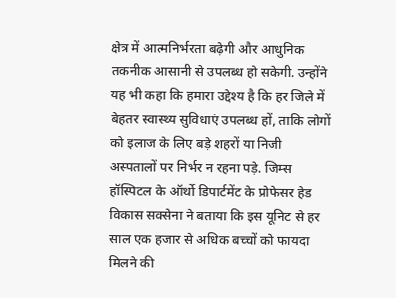क्षेत्र में आत्मनिर्भरता बढ़ेगी और आधुनिक तकनीक आसानी से उपलब्ध हो सकेगी. उन्होंने यह भी कहा कि हमारा उद्देश्य है कि हर जिले में बेहतर स्वास्थ्य सुविधाएं उपलब्ध हों, ताकि लोगों को इलाज के लिए बड़े शहरों या निजी अस्पतालों पर निर्भर न रहना पड़े. जिम्स हॉस्पिटल के ऑर्थो डिपार्टमेंट के प्रोफेसर हेड विकास सक्सेना ने बताया कि इस यूनिट से हर साल एक हजार से अधिक बच्चों को फायदा मिलने की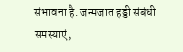संभावना है. जन्मजात हड्डी संबंधी समस्याएं,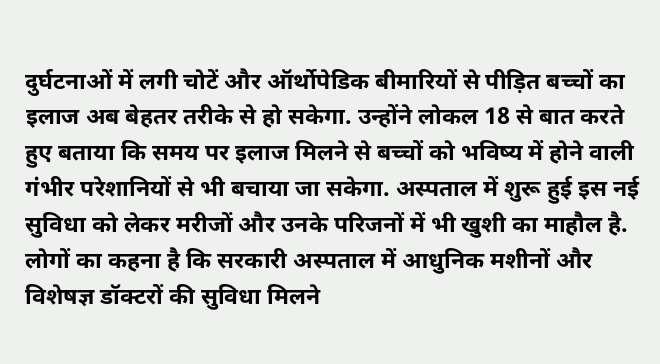दुर्घटनाओं में लगी चोटें और ऑर्थोपेडिक बीमारियों से पीड़ित बच्चों का इलाज अब बेहतर तरीके से हो सकेगा. उन्होंने लोकल 18 से बात करते हुए बताया कि समय पर इलाज मिलने से बच्चों को भविष्य में होने वाली गंभीर परेशानियों से भी बचाया जा सकेगा. अस्पताल में शुरू हुई इस नई सुविधा को लेकर मरीजों और उनके परिजनों में भी खुशी का माहौल है. लोगों का कहना है कि सरकारी अस्पताल में आधुनिक मशीनों और विशेषज्ञ डॉक्टरों की सुविधा मिलने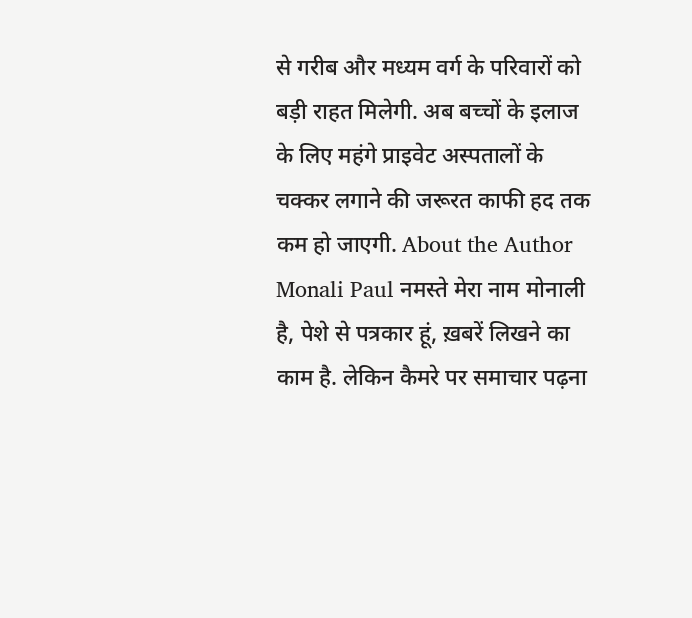से गरीब और मध्यम वर्ग के परिवारों को बड़ी राहत मिलेगी. अब बच्चों के इलाज के लिए महंगे प्राइवेट अस्पतालों के चक्कर लगाने की जरूरत काफी हद तक कम हो जाएगी. About the Author Monali Paul नमस्ते मेरा नाम मोनाली है, पेशे से पत्रकार हूं, ख़बरें लिखने का काम है. लेकिन कैमरे पर समाचार पढ़ना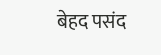बेहद पसंद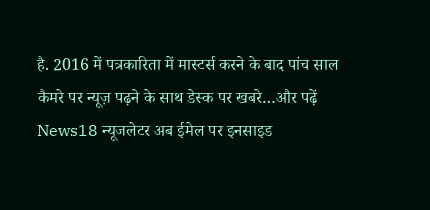है. 2016 में पत्रकारिता में मास्टर्स करने के बाद पांच साल कैमरे पर न्यूज़ पढ़ने के साथ डेस्क पर खबरे…और पढ़ें News18 न्यूजलेटर अब ईमेल पर इनसाइड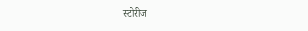स्टोरीज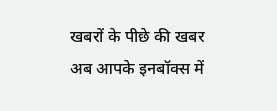खबरों के पीछे की खबर अब आपके इनबॉक्स में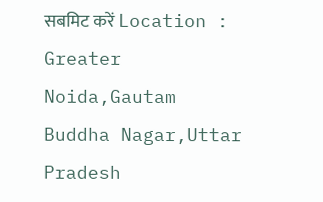सबमिट करें Location : Greater Noida,Gautam Buddha Nagar,Uttar Pradesh